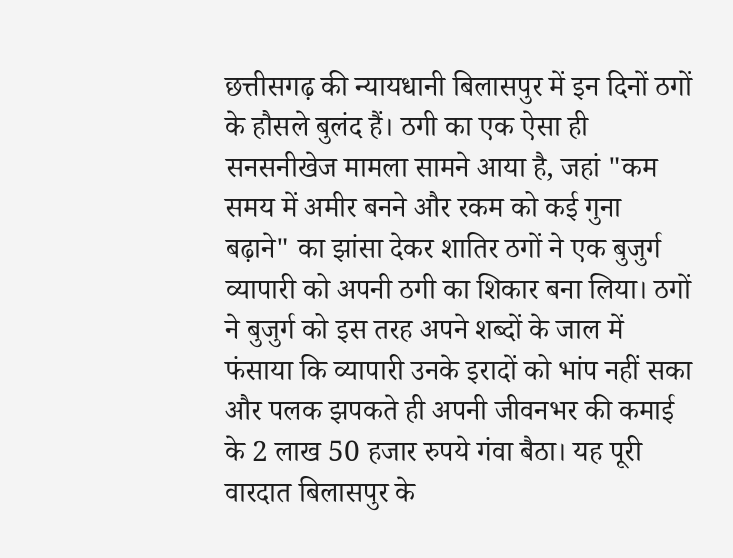छत्तीसगढ़ की न्यायधानी बिलासपुर में इन दिनों ठगों के हौसले बुलंद हैं। ठगी का एक ऐसा ही सनसनीखेज मामला सामने आया है, जहां "कम समय में अमीर बनने और रकम को कई गुना बढ़ाने" का झांसा देकर शातिर ठगों ने एक बुजुर्ग व्यापारी को अपनी ठगी का शिकार बना लिया। ठगों ने बुजुर्ग को इस तरह अपने शब्दों के जाल में फंसाया कि व्यापारी उनके इरादों को भांप नहीं सका और पलक झपकते ही अपनी जीवनभर की कमाई के 2 लाख 50 हजार रुपये गंवा बैठा। यह पूरी वारदात बिलासपुर के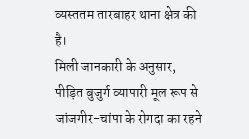व्यस्ततम तारबाहर थाना क्षेत्र की है।
मिली जानकारी के अनुसार, पीड़ित बुजुर्ग व्यापारी मूल रूप से जांजगीर-चांपा के रोगदा का रहने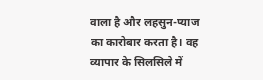वाला है और लहसुन-प्याज का कारोबार करता है। वह व्यापार के सिलसिले में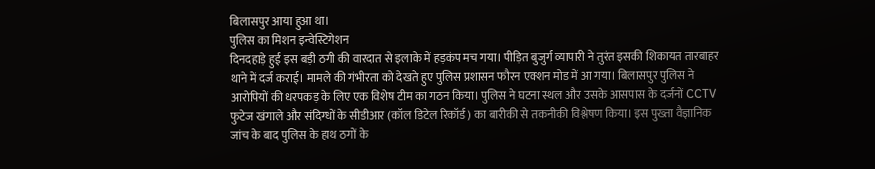बिलासपुर आया हुआ था।
पुलिस का मिशन इन्वेस्टिगेशन
दिनदहाड़े हुई इस बड़ी ठगी की वारदात से इलाके में हड़कंप मच गया। पीड़ित बुजुर्ग व्यापारी ने तुरंत इसकी शिकायत तारबाहर थाने में दर्ज कराई। मामले की गंभीरता को देखते हुए पुलिस प्रशासन फौरन एक्शन मोड में आ गया। बिलासपुर पुलिस ने आरोपियों की धरपकड़ के लिए एक विशेष टीम का गठन किया। पुलिस ने घटना स्थल और उसके आसपास के दर्जनों CCTV फुटेज खंगाले और संदिग्धों के सीडीआर (कॉल डिटेल रिकॉर्ड) का बारीकी से तकनीकी विश्लेषण किया। इस पुख्ता वैज्ञानिक जांच के बाद पुलिस के हाथ ठगों के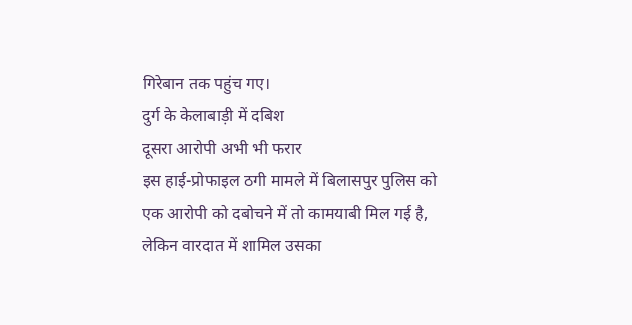गिरेबान तक पहुंच गए।
दुर्ग के केलाबाड़ी में दबिश
दूसरा आरोपी अभी भी फरार
इस हाई-प्रोफाइल ठगी मामले में बिलासपुर पुलिस को एक आरोपी को दबोचने में तो कामयाबी मिल गई है, लेकिन वारदात में शामिल उसका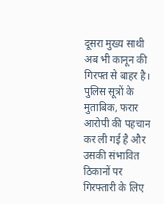दूसरा मुख्य साथी अब भी कानून की गिरफ्त से बाहर है। पुलिस सूत्रों के मुताबिक, फरार आरोपी की पहचान कर ली गई है और उसकी संभावित ठिकानों पर गिरफ्तारी के लिए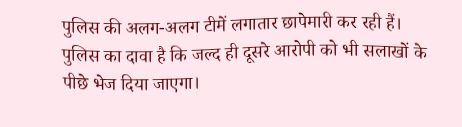पुलिस की अलग-अलग टीमें लगातार छापेमारी कर रही हैं। पुलिस का दावा है कि जल्द ही दूसरे आरोपी को भी सलाखों के पीछे भेज दिया जाएगा।